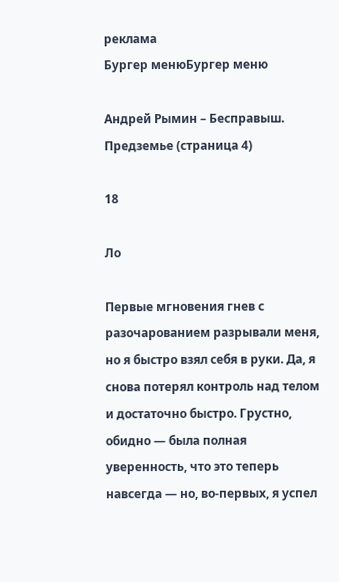реклама
Бургер менюБургер меню

Андрей Рымин – Бесправыш. Предземье (страница 4)

18

Ло

Первые мгновения гнев с разочарованием разрывали меня, но я быстро взял себя в руки. Да, я снова потерял контроль над телом и достаточно быстро. Грустно, обидно — была полная уверенность, что это теперь навсегда — но, во-первых, я успел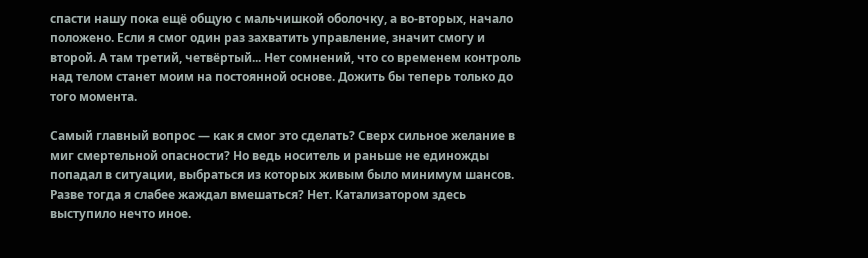спасти нашу пока ещё общую с мальчишкой оболочку, а во-вторых, начало положено. Если я смог один раз захватить управление, значит смогу и второй. А там третий, четвёртый... Нет сомнений, что со временем контроль над телом станет моим на постоянной основе. Дожить бы теперь только до того момента.

Самый главный вопрос — как я смог это сделать? Сверх сильное желание в миг смертельной опасности? Но ведь носитель и раньше не единожды попадал в ситуации, выбраться из которых живым было минимум шансов. Разве тогда я слабее жаждал вмешаться? Нет. Катализатором здесь выступило нечто иное.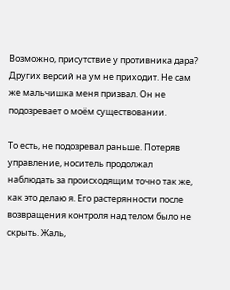Возможно, присутствие у противника дара? Других версий на ум не приходит. Не сам же мальчишка меня призвал. Он не подозревает о моём существовании.

То есть, не подозревал раньше. Потеряв управление, носитель продолжал наблюдать за происходящим точно так же, как это делаю я. Его растерянности после возвращения контроля над телом было не скрыть. Жаль,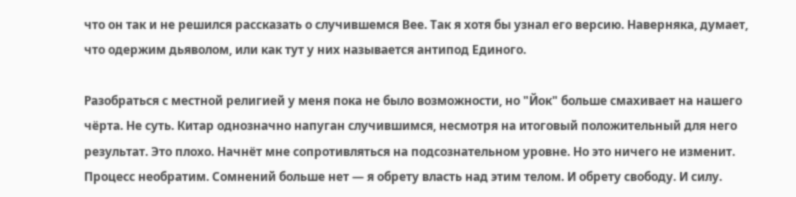что он так и не решился рассказать о случившемся Вее. Так я хотя бы узнал его версию. Наверняка, думает, что одержим дьяволом, или как тут у них называется антипод Единого.

Разобраться с местной религией у меня пока не было возможности, но "Йок" больше смахивает на нашего чёрта. Не суть. Китар однозначно напуган случившимся, несмотря на итоговый положительный для него результат. Это плохо. Начнёт мне сопротивляться на подсознательном уровне. Но это ничего не изменит. Процесс необратим. Сомнений больше нет — я обрету власть над этим телом. И обрету свободу. И силу.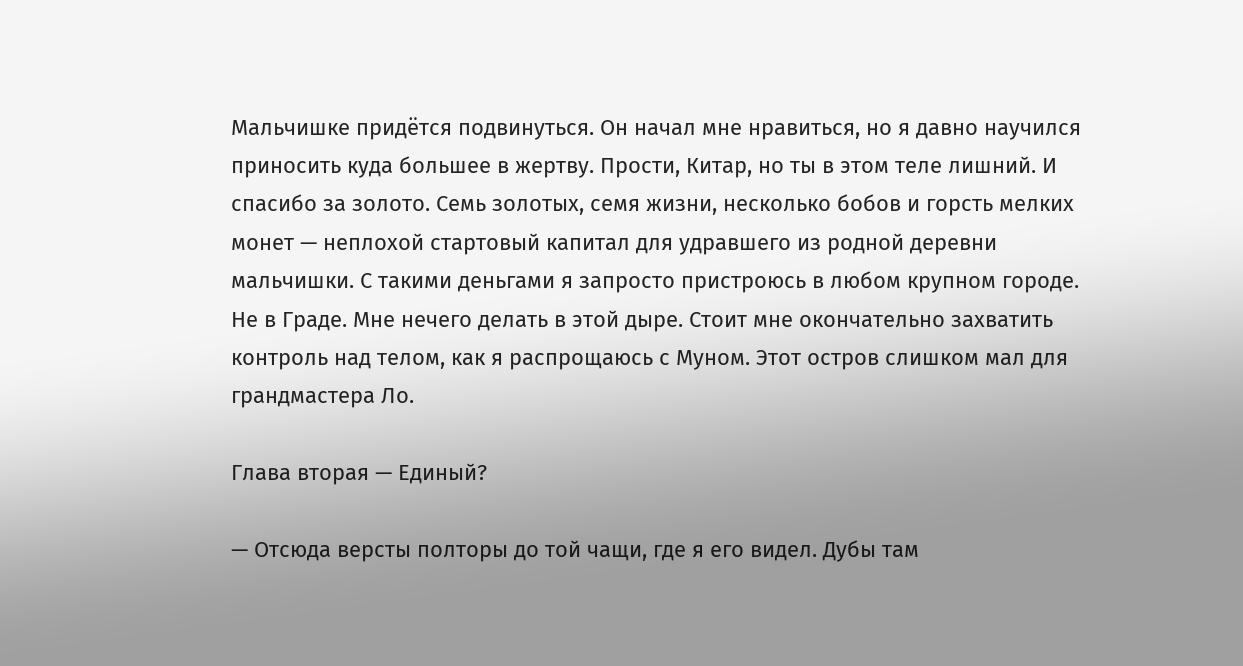Мальчишке придётся подвинуться. Он начал мне нравиться, но я давно научился приносить куда большее в жертву. Прости, Китар, но ты в этом теле лишний. И спасибо за золото. Семь золотых, семя жизни, несколько бобов и горсть мелких монет — неплохой стартовый капитал для удравшего из родной деревни мальчишки. С такими деньгами я запросто пристроюсь в любом крупном городе. Не в Граде. Мне нечего делать в этой дыре. Стоит мне окончательно захватить контроль над телом, как я распрощаюсь с Муном. Этот остров слишком мал для грандмастера Ло.

Глава вторая — Единый?

— Отсюда версты полторы до той чащи, где я его видел. Дубы там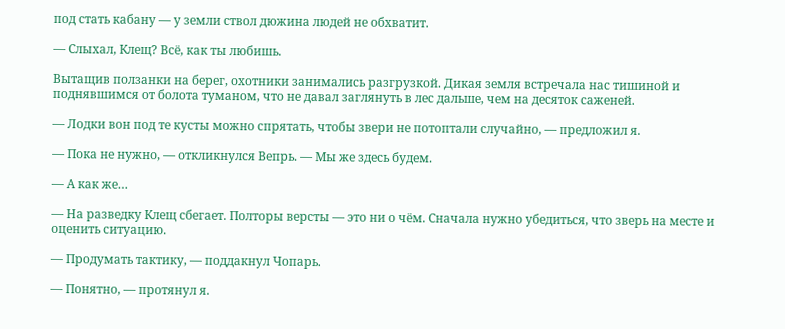под стать кабану — у земли ствол дюжина людей не обхватит.

— Слыхал, Клещ? Всё, как ты любишь.

Вытащив ползанки на берег, охотники занимались разгрузкой. Дикая земля встречала нас тишиной и поднявшимся от болота туманом, что не давал заглянуть в лес дальше, чем на десяток саженей.

— Лодки вон под те кусты можно спрятать, чтобы звери не потоптали случайно, — предложил я.

— Пока не нужно, — откликнулся Вепрь. — Мы же здесь будем.

— А как же…

— На разведку Клещ сбегает. Полторы версты — это ни о чём. Сначала нужно убедиться, что зверь на месте и оценить ситуацию.

— Продумать тактику, — поддакнул Чопарь.

— Понятно, — протянул я.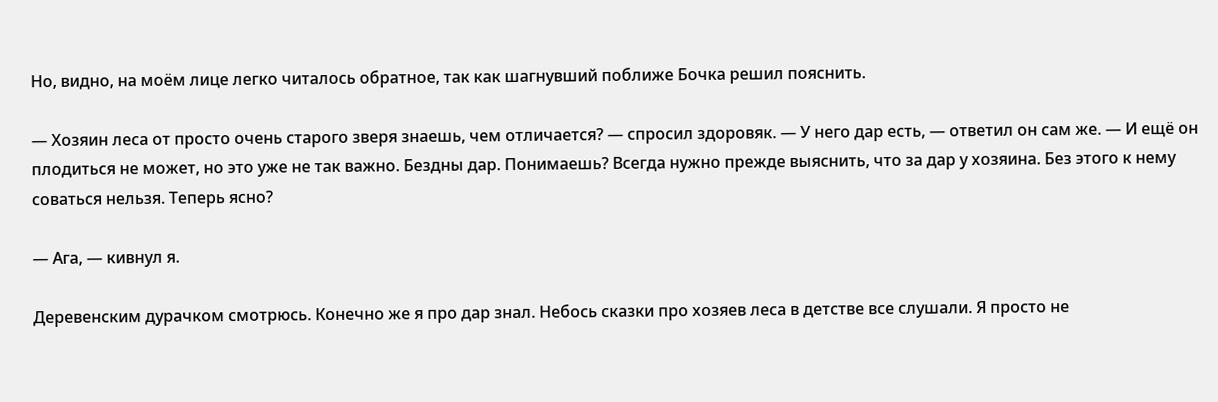Но, видно, на моём лице легко читалось обратное, так как шагнувший поближе Бочка решил пояснить.

— Хозяин леса от просто очень старого зверя знаешь, чем отличается? — спросил здоровяк. — У него дар есть, — ответил он сам же. — И ещё он плодиться не может, но это уже не так важно. Бездны дар. Понимаешь? Всегда нужно прежде выяснить, что за дар у хозяина. Без этого к нему соваться нельзя. Теперь ясно?

— Ага, — кивнул я.

Деревенским дурачком смотрюсь. Конечно же я про дар знал. Небось сказки про хозяев леса в детстве все слушали. Я просто не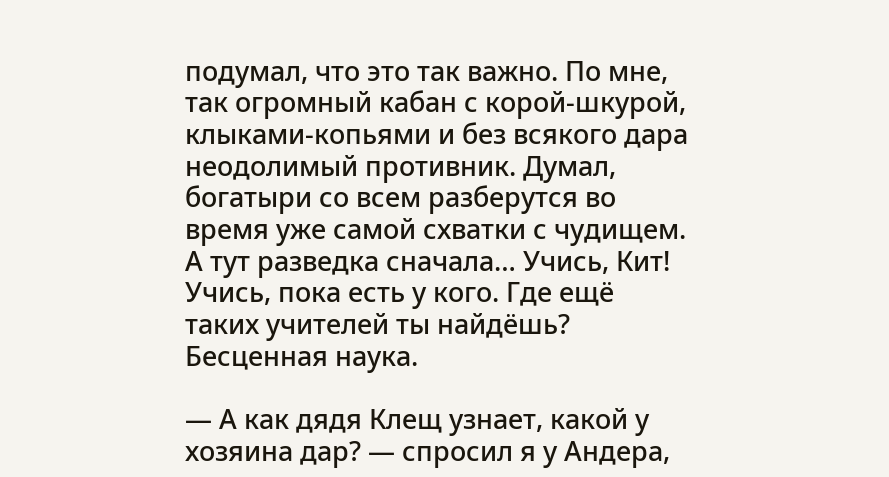подумал, что это так важно. По мне, так огромный кабан с корой-шкурой, клыками-копьями и без всякого дара неодолимый противник. Думал, богатыри со всем разберутся во время уже самой схватки с чудищем. А тут разведка сначала… Учись, Кит! Учись, пока есть у кого. Где ещё таких учителей ты найдёшь? Бесценная наука.

— А как дядя Клещ узнает, какой у хозяина дар? — спросил я у Андера,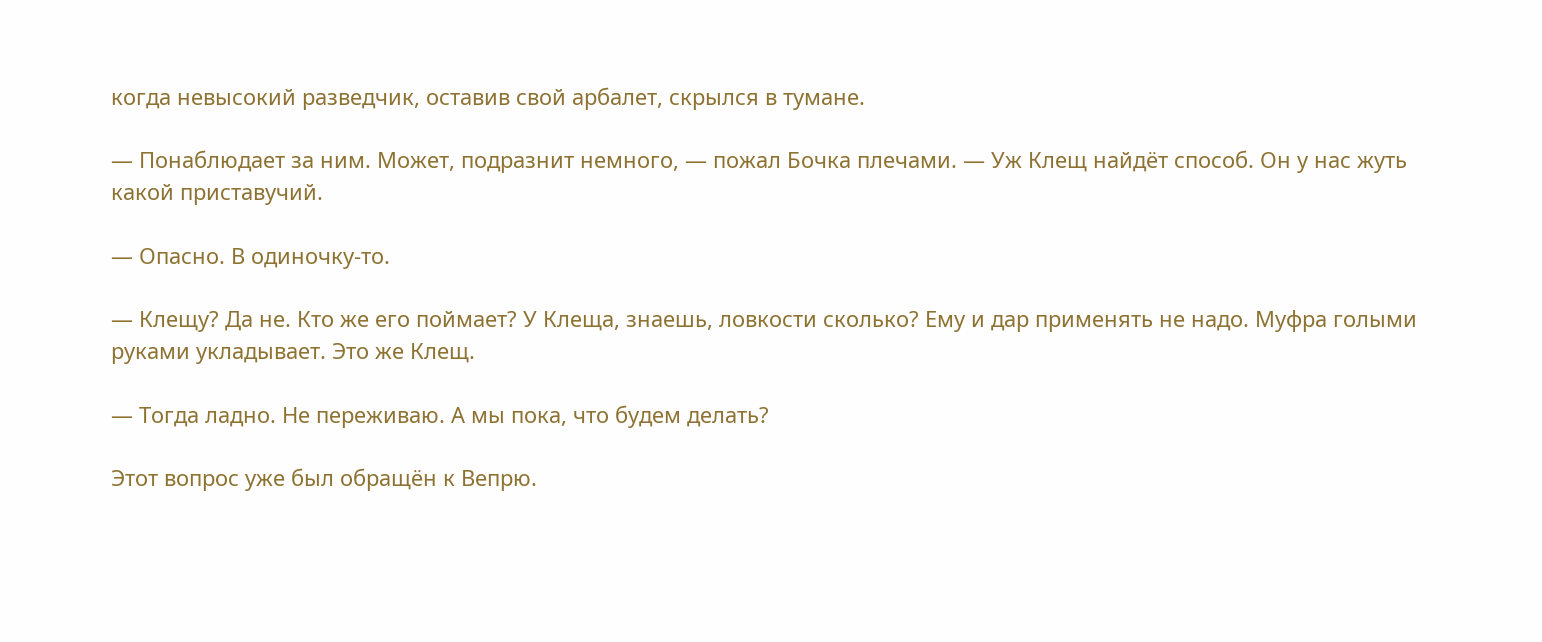когда невысокий разведчик, оставив свой арбалет, скрылся в тумане.

— Понаблюдает за ним. Может, подразнит немного, — пожал Бочка плечами. — Уж Клещ найдёт способ. Он у нас жуть какой приставучий.

— Опасно. В одиночку-то.

— Клещу? Да не. Кто же его поймает? У Клеща, знаешь, ловкости сколько? Ему и дар применять не надо. Муфра голыми руками укладывает. Это же Клещ.

— Тогда ладно. Не переживаю. А мы пока, что будем делать?

Этот вопрос уже был обращён к Вепрю.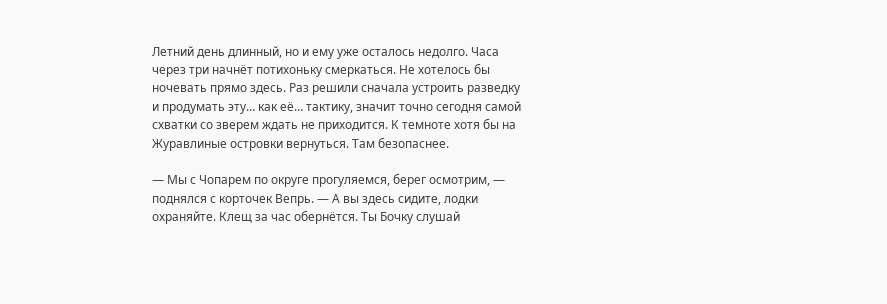Летний день длинный, но и ему уже осталось недолго. Часа через три начнёт потихоньку смеркаться. Не хотелось бы ночевать прямо здесь. Раз решили сначала устроить разведку и продумать эту… как её… тактику, значит точно сегодня самой схватки со зверем ждать не приходится. К темноте хотя бы на Журавлиные островки вернуться. Там безопаснее.

— Мы с Чопарем по округе прогуляемся, берег осмотрим, — поднялся с корточек Вепрь. — А вы здесь сидите, лодки охраняйте. Клещ за час обернётся. Ты Бочку слушай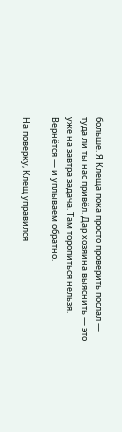больше. Я Клеща пока просто проверить послал — туда ли ты нас привёл. Дар хозяина выяснить — это уже на завтра задача. Там торопиться нельзя. Вернётся — и уплываем обратно.

На поверку, Клещ управился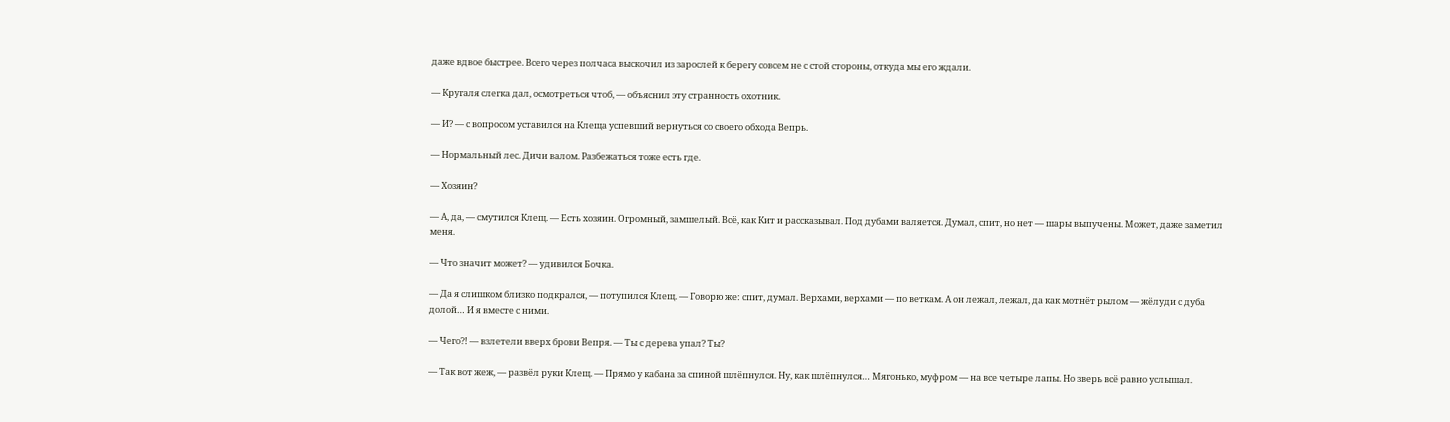даже вдвое быстрее. Всего через полчаса выскочил из зарослей к берегу совсем не с стой стороны, откуда мы его ждали.

— Кругаля слегка дал, осмотреться чтоб, — объяснил эту странность охотник.

— И? — с вопросом уставился на Клеща успевший вернуться со своего обхода Вепрь.

— Нормальный лес. Дичи валом. Разбежаться тоже есть где.

— Хозяин?

— А, да, — смутился Клещ. — Есть хозяин. Огромный, замшелый. Всё, как Кит и рассказывал. Под дубами валяется. Думал, спит, но нет — шары выпучены. Может, даже заметил меня.

— Что значит может? — удивился Бочка.

— Да я слишком близко подкрался, — потупился Клещ. — Говорю же: спит, думал. Верхами, верхами — по веткам. А он лежал, лежал, да как мотнёт рылом — жёлуди с дуба долой… И я вместе с ними.

— Чего?! — взлетели вверх брови Вепря. — Ты с дерева упал? Ты?

— Так вот жеж, — развёл руки Клещ. — Прямо у кабана за спиной шлёпнулся. Ну, как шлёпнулся… Мягонько, муфром — на все четыре лапы. Но зверь всё равно услышал.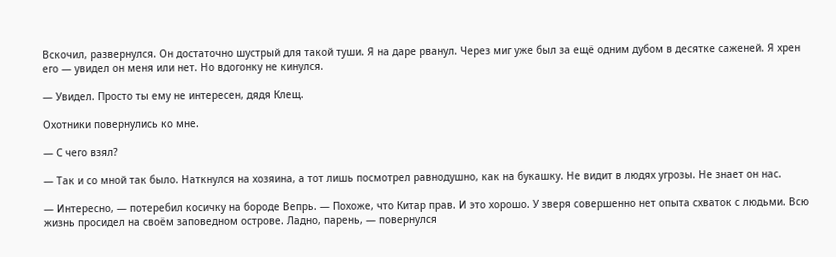Вскочил, развернулся. Он достаточно шустрый для такой туши. Я на даре рванул. Через миг уже был за ещё одним дубом в десятке саженей. Я хрен его — увидел он меня или нет. Но вдогонку не кинулся.

— Увидел. Просто ты ему не интересен, дядя Клещ.

Охотники повернулись ко мне.

— С чего взял?

— Так и со мной так было. Наткнулся на хозяина, а тот лишь посмотрел равнодушно, как на букашку. Не видит в людях угрозы. Не знает он нас.

— Интересно, — потеребил косичку на бороде Вепрь. — Похоже, что Китар прав. И это хорошо. У зверя совершенно нет опыта схваток с людьми. Всю жизнь просидел на своём заповедном острове. Ладно, парень, — повернулся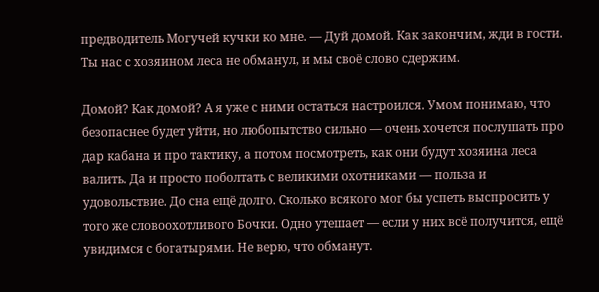предводитель Могучей кучки ко мне. — Дуй домой. Как закончим, жди в гости. Ты нас с хозяином леса не обманул, и мы своё слово сдержим.

Домой? Как домой? А я уже с ними остаться настроился. Умом понимаю, что безопаснее будет уйти, но любопытство сильно — очень хочется послушать про дар кабана и про тактику, а потом посмотреть, как они будут хозяина леса валить. Да и просто поболтать с великими охотниками — польза и удовольствие. До сна ещё долго. Сколько всякого мог бы успеть выспросить у того же словоохотливого Бочки. Одно утешает — если у них всё получится, ещё увидимся с богатырями. Не верю, что обманут.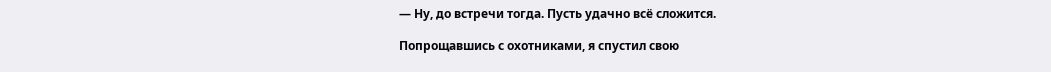— Ну, до встречи тогда. Пусть удачно всё сложится.

Попрощавшись с охотниками, я спустил свою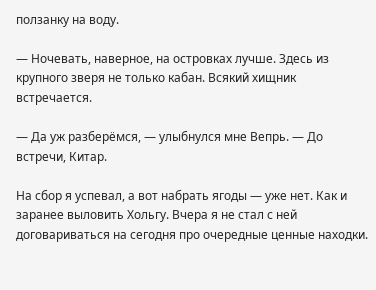ползанку на воду.

— Ночевать, наверное, на островках лучше. Здесь из крупного зверя не только кабан. Всякий хищник встречается.

— Да уж разберёмся, — улыбнулся мне Вепрь. — До встречи, Китар.

На сбор я успевал, а вот набрать ягоды — уже нет. Как и заранее выловить Хольгу. Вчера я не стал с ней договариваться на сегодня про очередные ценные находки.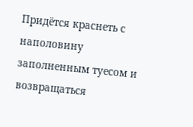Придётся краснеть с наполовину заполненным туесом и возвращаться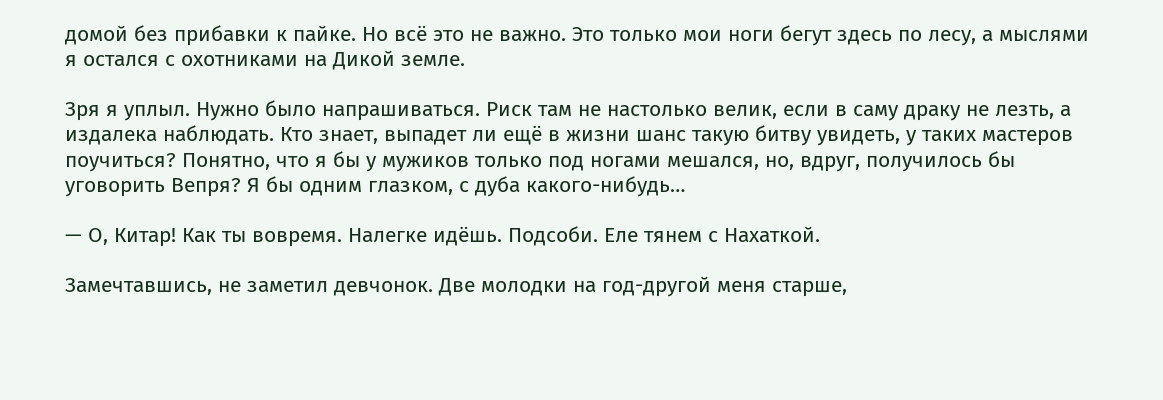домой без прибавки к пайке. Но всё это не важно. Это только мои ноги бегут здесь по лесу, а мыслями я остался с охотниками на Дикой земле.

Зря я уплыл. Нужно было напрашиваться. Риск там не настолько велик, если в саму драку не лезть, а издалека наблюдать. Кто знает, выпадет ли ещё в жизни шанс такую битву увидеть, у таких мастеров поучиться? Понятно, что я бы у мужиков только под ногами мешался, но, вдруг, получилось бы уговорить Вепря? Я бы одним глазком, с дуба какого-нибудь…

— О, Китар! Как ты вовремя. Налегке идёшь. Подсоби. Еле тянем с Нахаткой.

Замечтавшись, не заметил девчонок. Две молодки на год-другой меня старше,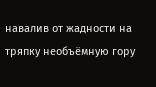навалив от жадности на тряпку необъёмную гору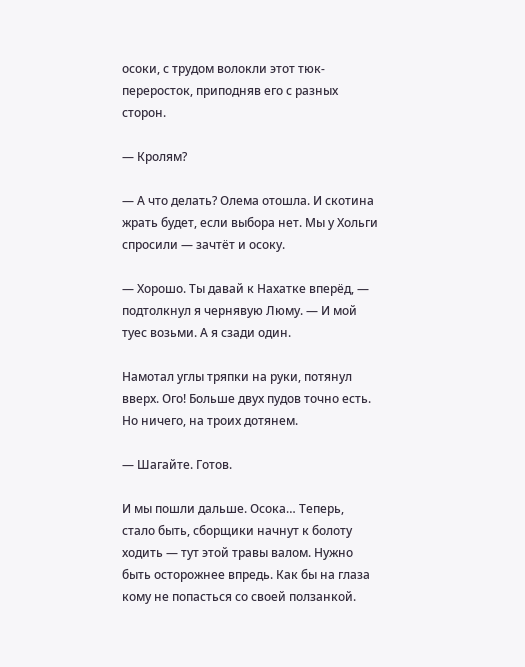осоки, с трудом волокли этот тюк-переросток, приподняв его с разных сторон.

— Кролям?

— А что делать? Олема отошла. И скотина жрать будет, если выбора нет. Мы у Хольги спросили — зачтёт и осоку.

— Хорошо. Ты давай к Нахатке вперёд, — подтолкнул я чернявую Люму. — И мой туес возьми. А я сзади один.

Намотал углы тряпки на руки, потянул вверх. Ого! Больше двух пудов точно есть. Но ничего, на троих дотянем.

— Шагайте. Готов.

И мы пошли дальше. Осока… Теперь, стало быть, сборщики начнут к болоту ходить — тут этой травы валом. Нужно быть осторожнее впредь. Как бы на глаза кому не попасться со своей ползанкой.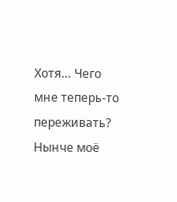Хотя… Чего мне теперь-то переживать? Нынче моё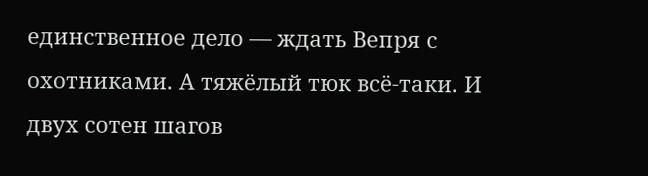единственное дело — ждать Вепря с охотниками. А тяжёлый тюк всё-таки. И двух сотен шагов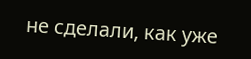не сделали, как уже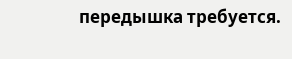передышка требуется.